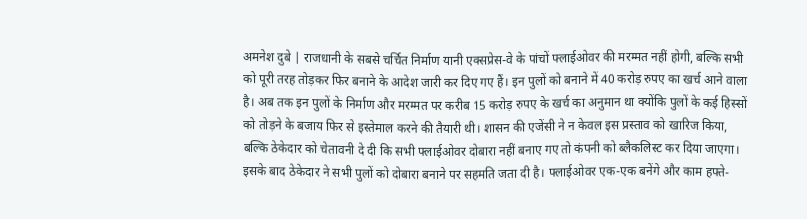अमनेश दुबे | राजधानी के सबसे चर्चित निर्माण यानी एक्सप्रेस-वे के पांचों फ्लाईओवर की मरम्मत नहीं होगी, बल्कि सभी को पूरी तरह तोड़कर फिर बनाने के आदेश जारी कर दिए गए हैं। इन पुलों को बनाने में 40 करोड़ रुपए का खर्च आने वाला है। अब तक इन पुलों के निर्माण और मरम्मत पर करीब 15 करोड़ रुपए के खर्च का अनुमान था क्योंकि पुलों के कई हिस्सों को तोड़ने के बजाय फिर से इस्तेमाल करने की तैयारी थी। शासन की एजेंसी ने न केवल इस प्रस्ताव को खारिज किया, बल्कि ठेकेदार को चेतावनी दे दी कि सभी फ्लाईओवर दोबारा नहीं बनाए गए तो कंपनी को ब्लैकलिस्ट कर दिया जाएगा। इसके बाद ठेकेदार ने सभी पुलों को दोबारा बनाने पर सहमति जता दी है। फ्लाईओवर एक-एक बनेंगे और काम हफ्ते-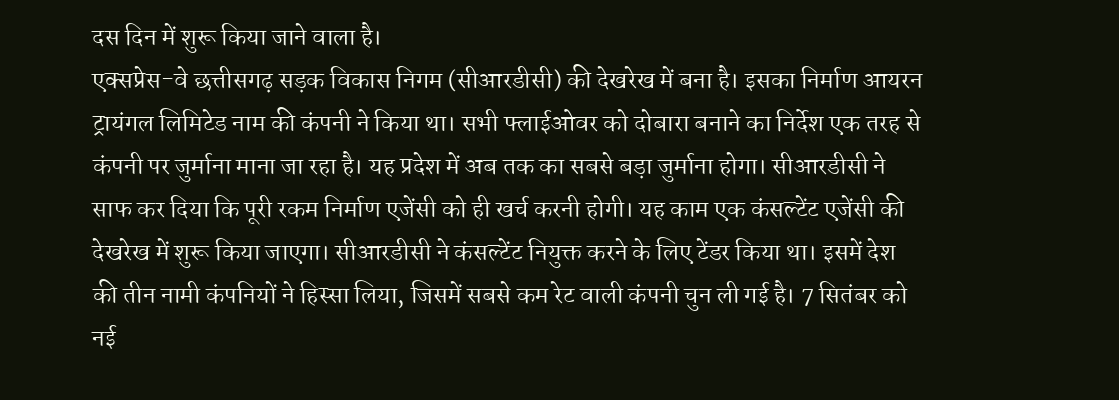दस दिन में शुरू किया जाने वाला है।
एक्सप्रेस-वे छत्तीसगढ़ सड़क विकास निगम (सीआरडीसी) की देखरेख में बना है। इसका निर्माण आयरन ट्रायंगल लिमिटेड नाम की कंपनी ने किया था। सभी फ्लाईओवर को दोबारा बनाने का निर्देश एक तरह से कंपनी पर जुर्माना माना जा रहा है। यह प्रदेश में अब तक का सबसे बड़ा जुर्माना होगा। सीआरडीसी ने साफ कर दिया कि पूरी रकम निर्माण एजेंसी को ही खर्च करनी होगी। यह काम एक कंसल्टेंट एजेंसी की देखरेख में शुरू किया जाएगा। सीआरडीसी ने कंसल्टेंट नियुक्त करने के लिए टेंडर किया था। इसमें देश की तीन नामी कंपनियों ने हिस्सा लिया, जिसमें सबसे कम रेट वाली कंपनी चुन ली गई है। 7 सितंबर को नई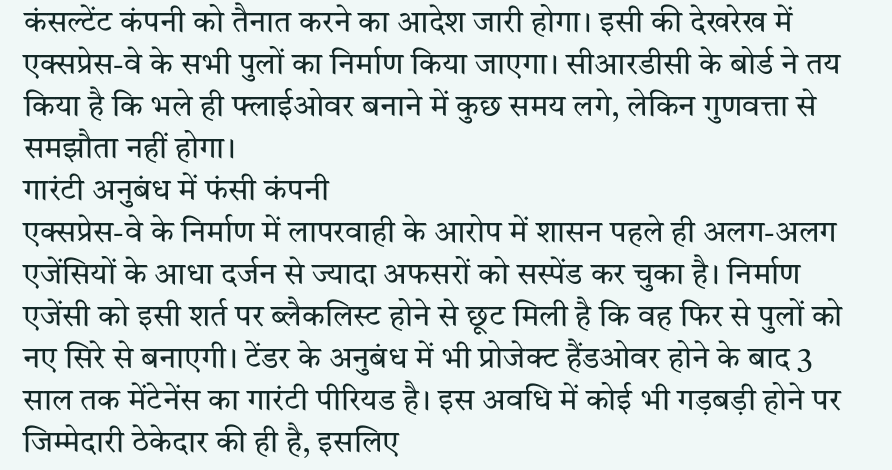कंसल्टेंट कंपनी को तैनात करने का आदेश जारी होगा। इसी की देखरेख में एक्सप्रेस-वे के सभी पुलों का निर्माण किया जाएगा। सीआरडीसी के बोर्ड ने तय किया है कि भले ही फ्लाईओवर बनाने में कुछ समय लगे, लेकिन गुणवत्ता से समझौता नहीं होगा।
गारंटी अनुबंध में फंसी कंपनी
एक्सप्रेस-वे के निर्माण में लापरवाही के आरोप में शासन पहले ही अलग-अलग एजेंसियों के आधा दर्जन से ज्यादा अफसरों को सस्पेंड कर चुका है। निर्माण एजेंसी को इसी शर्त पर ब्लैकलिस्ट होने से छूट मिली है कि वह फिर से पुलों को नए सिरे से बनाएगी। टेंडर के अनुबंध में भी प्रोजेक्ट हैंडओवर होने के बाद 3 साल तक मेंटेनेंस का गारंटी पीरियड है। इस अवधि में कोई भी गड़बड़ी होने पर जिम्मेदारी ठेकेदार की ही है, इसलिए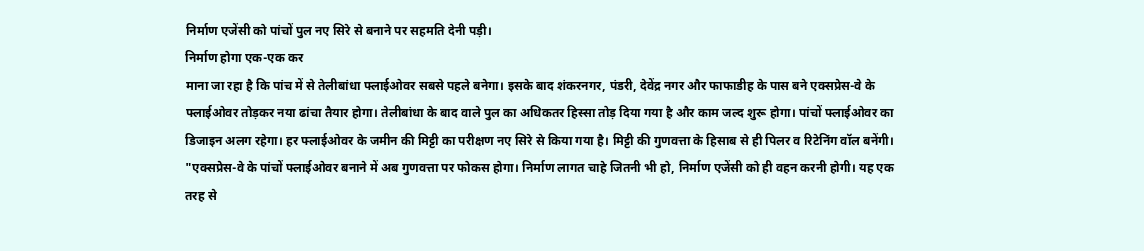निर्माण एजेंसी को पांचों पुल नए सिरे से बनाने पर सहमति देनी पड़ी।
निर्माण होगा एक-एक कर
माना जा रहा है कि पांच में से तेलीबांधा फ्लाईओवर सबसे पहले बनेगा। इसके बाद शंकरनगर, पंडरी, देवेंद्र नगर और फाफाडीह के पास बने एक्सप्रेस-वे के फ्लाईओवर तोड़कर नया ढांचा तैयार होगा। तेलीबांधा के बाद वाले पुल का अधिकतर हिस्सा तोड़ दिया गया है और काम जल्द शुरू होगा। पांचों फ्लाईओवर का डिजाइन अलग रहेगा। हर फ्लाईओवर के जमीन की मिट्टी का परीक्षण नए सिरे से किया गया है। मिट्टी की गुणवत्ता के हिसाब से ही पिलर व रिटेनिंग वॉल बनेंगी।
"एक्सप्रेस-वे के पांचों फ्लाईओवर बनाने में अब गुणवत्ता पर फोकस होगा। निर्माण लागत चाहे जितनी भी हो, निर्माण एजेंसी को ही वहन करनी होगी। यह एक तरह से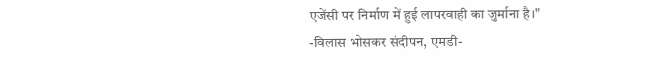एजेंसी पर निर्माण में हुई लापरवाही का जुर्माना है।"
-विलास भोसकर संदीपन, एमडी-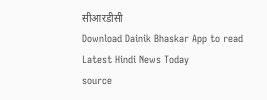सीआरडीसी
Download Dainik Bhaskar App to read Latest Hindi News Today
source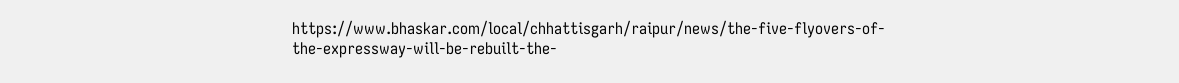https://www.bhaskar.com/local/chhattisgarh/raipur/news/the-five-flyovers-of-the-expressway-will-be-rebuilt-the-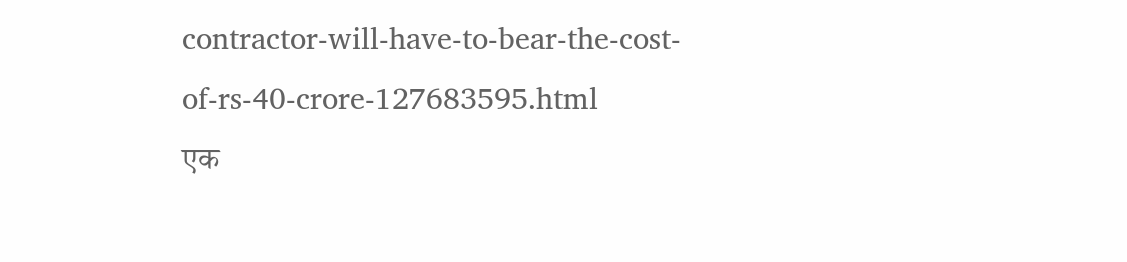contractor-will-have-to-bear-the-cost-of-rs-40-crore-127683595.html
एक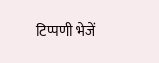टिप्पणी भेजें